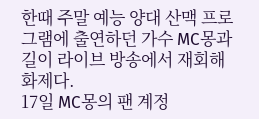한때 주말 예능 양대 산맥 프로그램에 출연하던 가수 MC몽과 길이 라이브 방송에서 재회해 화제다.
17일 MC몽의 팬 계정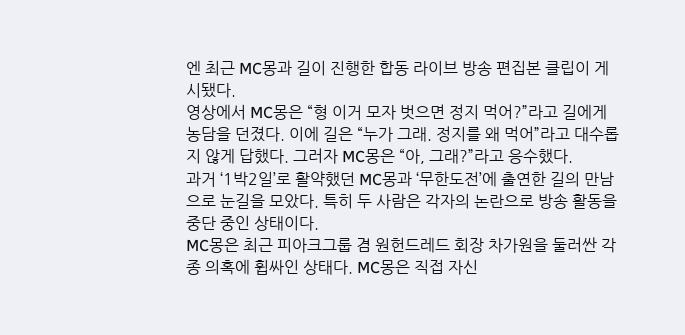엔 최근 MC몽과 길이 진행한 합동 라이브 방송 편집본 클립이 게시됐다.
영상에서 MC몽은 “형 이거 모자 벗으면 정지 먹어?”라고 길에게 농담을 던졌다. 이에 길은 “누가 그래. 정지를 왜 먹어”라고 대수롭지 않게 답했다. 그러자 MC몽은 “아, 그래?”라고 응수했다.
과거 ‘1박2일’로 활약했던 MC몽과 ‘무한도전’에 출연한 길의 만남으로 눈길을 모았다. 특히 두 사람은 각자의 논란으로 방송 활동을 중단 중인 상태이다.
MC몽은 최근 피아크그룹 겸 원헌드레드 회장 차가원을 둘러싼 각종 의혹에 휩싸인 상태다. MC몽은 직접 자신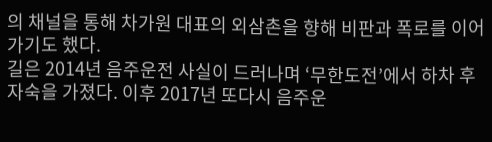의 채널을 통해 차가원 대표의 외삼촌을 향해 비판과 폭로를 이어가기도 했다.
길은 2014년 음주운전 사실이 드러나며 ‘무한도전’에서 하차 후 자숙을 가졌다. 이후 2017년 또다시 음주운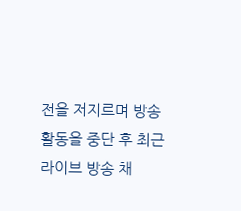전을 저지르며 방송 활동을 중단 후 최근 라이브 방송 채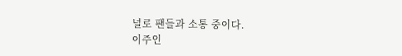널로 팬들과 소통 중이다.
이주인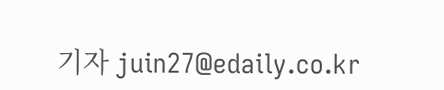기자 juin27@edaily.co.kr